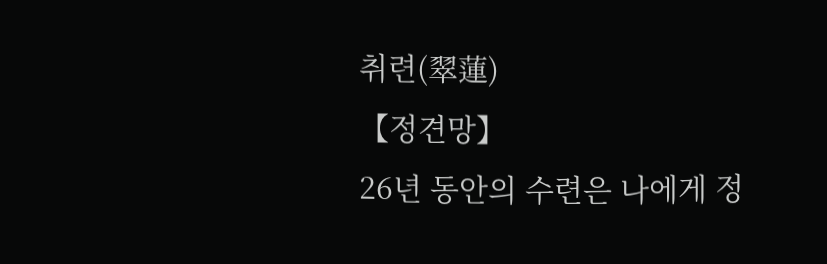취련(翠蓮)
【정견망】
26년 동안의 수련은 나에게 정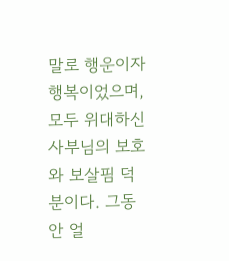말로 행운이자 행복이었으며, 모두 위대하신 사부님의 보호와 보살핌 덕분이다. 그동안 얼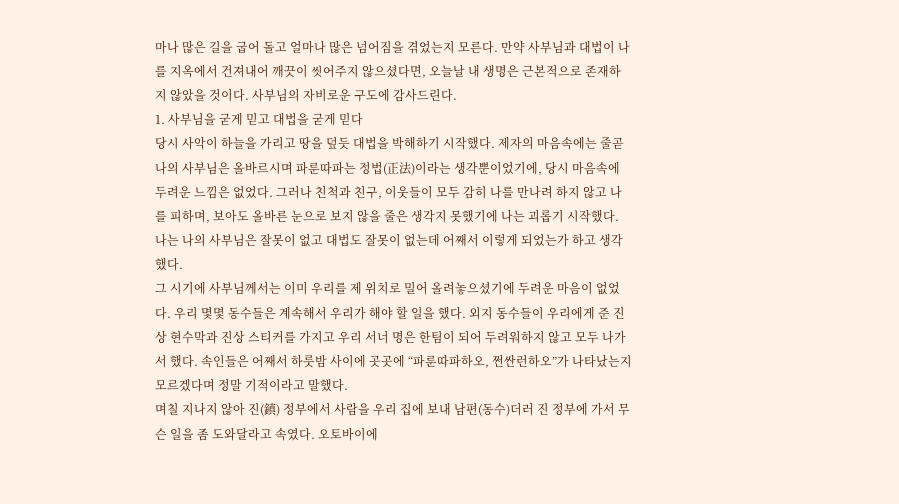마나 많은 길을 굽어 돌고 얼마나 많은 넘어짐을 겪었는지 모른다. 만약 사부님과 대법이 나를 지옥에서 건져내어 깨끗이 씻어주지 않으셨다면, 오늘날 내 생명은 근본적으로 존재하지 않았을 것이다. 사부님의 자비로운 구도에 감사드린다.
1. 사부님을 굳게 믿고 대법을 굳게 믿다
당시 사악이 하늘을 가리고 땅을 덮듯 대법을 박해하기 시작했다. 제자의 마음속에는 줄곧 나의 사부님은 올바르시며 파룬따파는 정법(正法)이라는 생각뿐이었기에, 당시 마음속에 두려운 느낌은 없었다. 그러나 친척과 친구, 이웃들이 모두 감히 나를 만나려 하지 않고 나를 피하며, 보아도 올바른 눈으로 보지 않을 줄은 생각지 못했기에 나는 괴롭기 시작했다. 나는 나의 사부님은 잘못이 없고 대법도 잘못이 없는데 어째서 이렇게 되었는가 하고 생각했다.
그 시기에 사부님께서는 이미 우리를 제 위치로 밀어 올려놓으셨기에 두려운 마음이 없었다. 우리 몇몇 동수들은 계속해서 우리가 해야 할 일을 했다. 외지 동수들이 우리에게 준 진상 현수막과 진상 스티커를 가지고 우리 서너 명은 한팀이 되어 두려워하지 않고 모두 나가서 했다. 속인들은 어째서 하룻밤 사이에 곳곳에 “파룬따파하오, 쩐싼런하오”가 나타났는지 모르겠다며 정말 기적이라고 말했다.
며칠 지나지 않아 진(鎮) 정부에서 사람을 우리 집에 보내 남편(동수)더러 진 정부에 가서 무슨 일을 좀 도와달라고 속였다. 오토바이에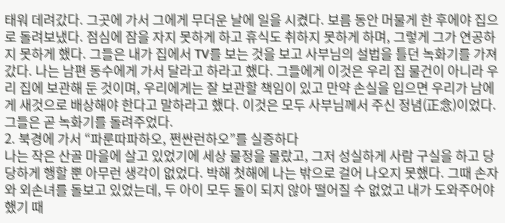태워 데려갔다. 그곳에 가서 그에게 무더운 날에 일을 시켰다. 보름 동안 머물게 한 후에야 집으로 돌려보냈다. 점심에 잠을 자지 못하게 하고 휴식도 취하지 못하게 하며, 그렇게 그가 연공하지 못하게 했다. 그들은 내가 집에서 TV를 보는 것을 보고 사부님의 설법을 틀던 녹화기를 가져갔다. 나는 남편 동수에게 가서 달라고 하라고 했다. 그들에게 이것은 우리 집 물건이 아니라 우리 집에 보관해 둔 것이며, 우리에게는 잘 보관할 책임이 있고 만약 손실을 입으면 우리가 남에게 새것으로 배상해야 한다고 말하라고 했다. 이것은 모두 사부님께서 주신 정념(正念)이었다. 그들은 곧 녹화기를 돌려주었다.
2. 북경에 가서 “파룬따파하오, 쩐싼런하오”를 실증하다
나는 작은 산골 마을에 살고 있었기에 세상 물정을 몰랐고, 그저 성실하게 사람 구실을 하고 당당하게 행할 뿐 아무런 생각이 없었다. 박해 첫해에 나는 밖으로 걸어 나오지 못했다. 그때 손자와 외손녀를 돌보고 있었는데, 두 아이 모두 돌이 되지 않아 떨어질 수 없었고 내가 도와주어야 했기 때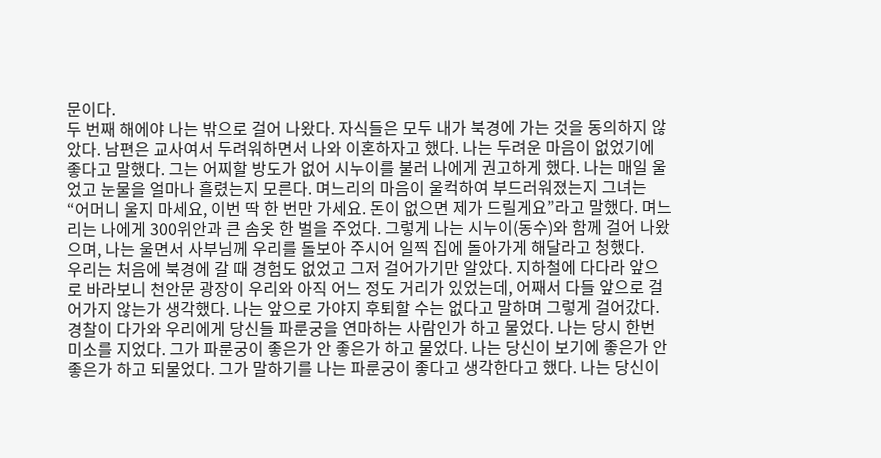문이다.
두 번째 해에야 나는 밖으로 걸어 나왔다. 자식들은 모두 내가 북경에 가는 것을 동의하지 않았다. 남편은 교사여서 두려워하면서 나와 이혼하자고 했다. 나는 두려운 마음이 없었기에 좋다고 말했다. 그는 어찌할 방도가 없어 시누이를 불러 나에게 권고하게 했다. 나는 매일 울었고 눈물을 얼마나 흘렸는지 모른다. 며느리의 마음이 울컥하여 부드러워졌는지 그녀는 “어머니 울지 마세요, 이번 딱 한 번만 가세요. 돈이 없으면 제가 드릴게요”라고 말했다. 며느리는 나에게 300위안과 큰 솜옷 한 벌을 주었다. 그렇게 나는 시누이(동수)와 함께 걸어 나왔으며, 나는 울면서 사부님께 우리를 돌보아 주시어 일찍 집에 돌아가게 해달라고 청했다.
우리는 처음에 북경에 갈 때 경험도 없었고 그저 걸어가기만 알았다. 지하철에 다다라 앞으로 바라보니 천안문 광장이 우리와 아직 어느 정도 거리가 있었는데, 어째서 다들 앞으로 걸어가지 않는가 생각했다. 나는 앞으로 가야지 후퇴할 수는 없다고 말하며 그렇게 걸어갔다. 경찰이 다가와 우리에게 당신들 파룬궁을 연마하는 사람인가 하고 물었다. 나는 당시 한번 미소를 지었다. 그가 파룬궁이 좋은가 안 좋은가 하고 물었다. 나는 당신이 보기에 좋은가 안 좋은가 하고 되물었다. 그가 말하기를 나는 파룬궁이 좋다고 생각한다고 했다. 나는 당신이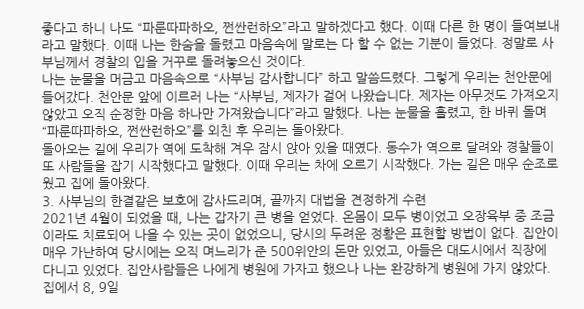좋다고 하니 나도 “파룬따파하오, 쩐싼런하오”라고 말하겠다고 했다. 이때 다른 한 명이 들여보내라고 말했다. 이때 나는 한숨을 돌렸고 마음속에 말로는 다 할 수 없는 기분이 들었다. 정말로 사부님께서 경찰의 입을 거꾸로 돌려놓으신 것이다.
나는 눈물을 머금고 마음속으로 “사부님 감사합니다” 하고 말씀드렸다. 그렇게 우리는 천안문에 들어갔다. 천안문 앞에 이르러 나는 “사부님, 제자가 걸어 나왔습니다. 제자는 아무것도 가져오지 않았고 오직 순정한 마음 하나만 가져왔습니다”라고 말했다. 나는 눈물을 흘렸고, 한 바퀴 돌며 “파룬따파하오, 쩐싼런하오”를 외친 후 우리는 돌아왔다.
돌아오는 길에 우리가 역에 도착해 겨우 잠시 앉아 있을 때였다. 동수가 역으로 달려와 경찰들이 또 사람들을 잡기 시작했다고 말했다. 이때 우리는 차에 오르기 시작했다. 가는 길은 매우 순조로웠고 집에 돌아왔다.
3. 사부님의 한결같은 보호에 감사드리며, 끝까지 대법을 견정하게 수련
2021년 4월이 되었을 때, 나는 갑자기 큰 병을 얻었다. 온몸이 모두 병이었고 오장육부 중 조금이라도 치료되어 나을 수 있는 곳이 없었으니, 당시의 두려운 정황은 표현할 방법이 없다. 집안이 매우 가난하여 당시에는 오직 며느리가 준 500위안의 돈만 있었고, 아들은 대도시에서 직장에 다니고 있었다. 집안사람들은 나에게 병원에 가자고 했으나 나는 완강하게 병원에 가지 않았다. 집에서 8, 9일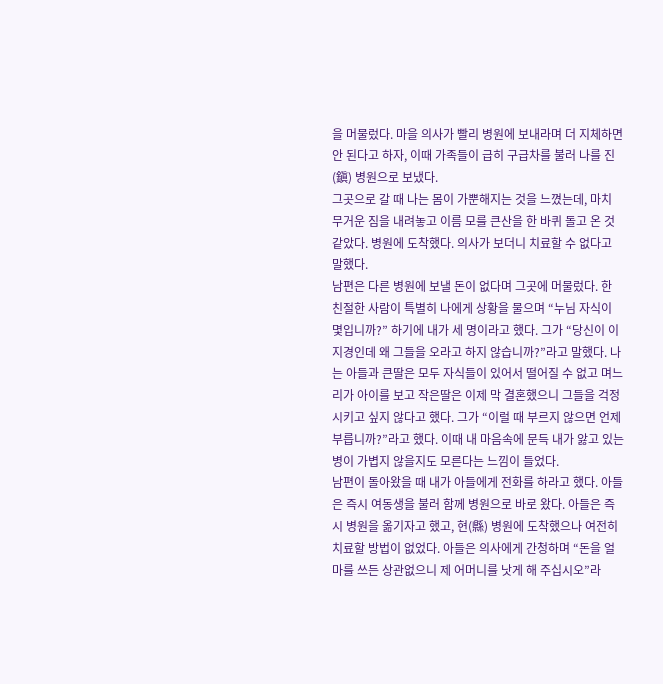을 머물렀다. 마을 의사가 빨리 병원에 보내라며 더 지체하면 안 된다고 하자, 이때 가족들이 급히 구급차를 불러 나를 진(鎭) 병원으로 보냈다.
그곳으로 갈 때 나는 몸이 가뿐해지는 것을 느꼈는데, 마치 무거운 짐을 내려놓고 이름 모를 큰산을 한 바퀴 돌고 온 것 같았다. 병원에 도착했다. 의사가 보더니 치료할 수 없다고 말했다.
남편은 다른 병원에 보낼 돈이 없다며 그곳에 머물렀다. 한 친절한 사람이 특별히 나에게 상황을 물으며 “누님 자식이 몇입니까?” 하기에 내가 세 명이라고 했다. 그가 “당신이 이 지경인데 왜 그들을 오라고 하지 않습니까?”라고 말했다. 나는 아들과 큰딸은 모두 자식들이 있어서 떨어질 수 없고 며느리가 아이를 보고 작은딸은 이제 막 결혼했으니 그들을 걱정시키고 싶지 않다고 했다. 그가 “이럴 때 부르지 않으면 언제 부릅니까?”라고 했다. 이때 내 마음속에 문득 내가 앓고 있는 병이 가볍지 않을지도 모른다는 느낌이 들었다.
남편이 돌아왔을 때 내가 아들에게 전화를 하라고 했다. 아들은 즉시 여동생을 불러 함께 병원으로 바로 왔다. 아들은 즉시 병원을 옮기자고 했고, 현(縣) 병원에 도착했으나 여전히 치료할 방법이 없었다. 아들은 의사에게 간청하며 “돈을 얼마를 쓰든 상관없으니 제 어머니를 낫게 해 주십시오”라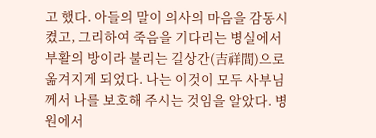고 했다. 아들의 말이 의사의 마음을 감동시켰고, 그리하여 죽음을 기다리는 병실에서 부활의 방이라 불리는 길상간(吉祥間)으로 옮겨지게 되었다. 나는 이것이 모두 사부님께서 나를 보호해 주시는 것임을 알았다. 병원에서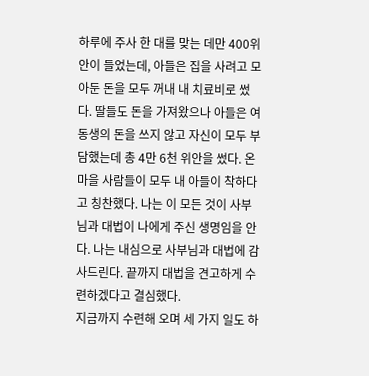하루에 주사 한 대를 맞는 데만 400위안이 들었는데, 아들은 집을 사려고 모아둔 돈을 모두 꺼내 내 치료비로 썼다. 딸들도 돈을 가져왔으나 아들은 여동생의 돈을 쓰지 않고 자신이 모두 부담했는데 총 4만 6천 위안을 썼다. 온 마을 사람들이 모두 내 아들이 착하다고 칭찬했다. 나는 이 모든 것이 사부님과 대법이 나에게 주신 생명임을 안다. 나는 내심으로 사부님과 대법에 감사드린다. 끝까지 대법을 견고하게 수련하겠다고 결심했다.
지금까지 수련해 오며 세 가지 일도 하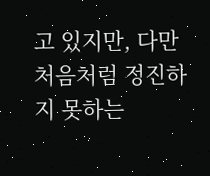고 있지만, 다만 처음처럼 정진하지 못하는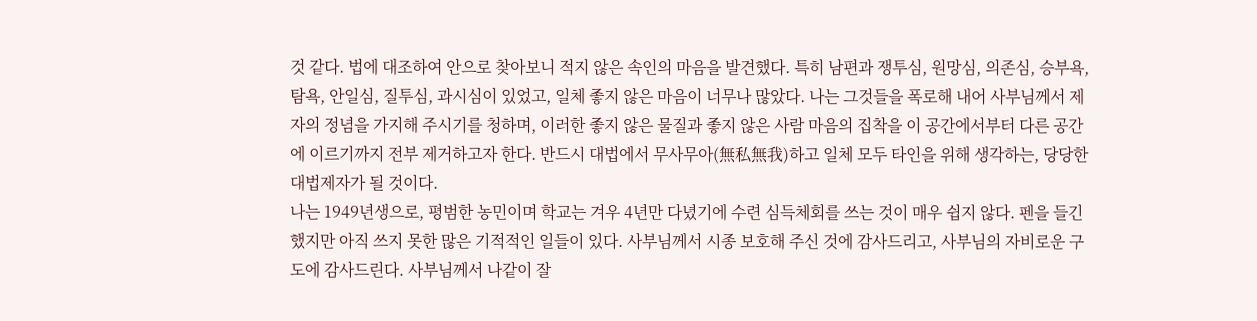것 같다. 법에 대조하여 안으로 찾아보니 적지 않은 속인의 마음을 발견했다. 특히 남편과 쟁투심, 원망심, 의존심, 승부욕, 탐욕, 안일심, 질투심, 과시심이 있었고, 일체 좋지 않은 마음이 너무나 많았다. 나는 그것들을 폭로해 내어 사부님께서 제자의 정념을 가지해 주시기를 청하며, 이러한 좋지 않은 물질과 좋지 않은 사람 마음의 집착을 이 공간에서부터 다른 공간에 이르기까지 전부 제거하고자 한다. 반드시 대법에서 무사무아(無私無我)하고 일체 모두 타인을 위해 생각하는, 당당한 대법제자가 될 것이다.
나는 1949년생으로, 평범한 농민이며 학교는 겨우 4년만 다녔기에 수련 심득체회를 쓰는 것이 매우 쉽지 않다. 펜을 들긴 했지만 아직 쓰지 못한 많은 기적적인 일들이 있다. 사부님께서 시종 보호해 주신 것에 감사드리고, 사부님의 자비로운 구도에 감사드린다. 사부님께서 나같이 잘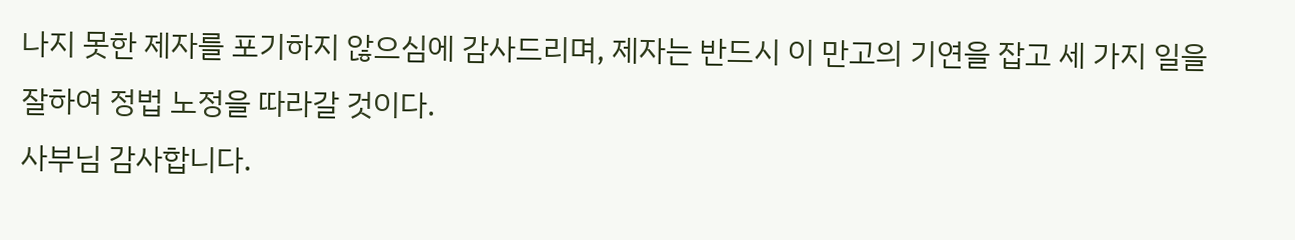나지 못한 제자를 포기하지 않으심에 감사드리며, 제자는 반드시 이 만고의 기연을 잡고 세 가지 일을 잘하여 정법 노정을 따라갈 것이다.
사부님 감사합니다.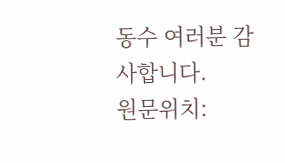동수 여러분 감사합니다.
원문위치: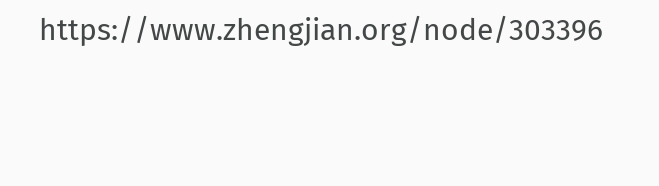https://www.zhengjian.org/node/303396